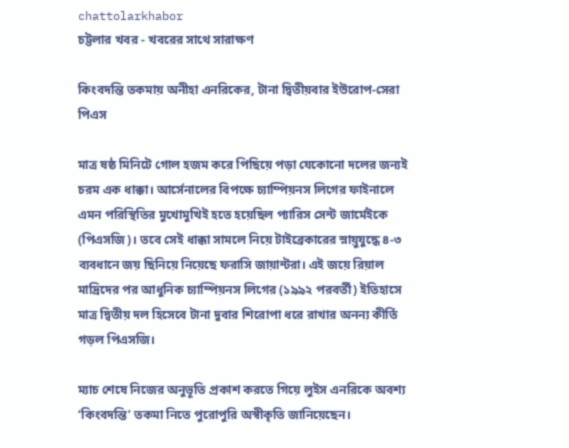chattolarkhabor
চট্টলার খবর - খবরের সাথে সারাক্ষণ

কিংবদন্তি তকমায় অনীহা এনরিকের, টানা দ্বিতীয়বার ইউরোপ-সেরা পিএস

মাত্র ষষ্ঠ মিনিটে গোল হজম করে পিছিয়ে পড়া যেকোনো দলের জন্যই চরম এক ধাক্কা। আর্সেনালের বিপক্ষে চ্যাম্পিয়নস লিগের ফাইনালে এমন পরিস্থিতির মুখোমুখিই হতে হয়েছিল প্যারিস সেন্ট জার্মেইকে (পিএসজি)। তবে সেই ধাক্কা সামলে নিয়ে টাইব্রেকারের স্নায়ুযুদ্ধে ৪-৩ ব্যবধানে জয় ছিনিয়ে নিয়েছে ফরাসি জায়ান্টরা। এই জয়ে রিয়াল মাদ্রিদের পর আধুনিক চ্যাম্পিয়নস লিগের (১৯৯২ পরবর্তী) ইতিহাসে মাত্র দ্বিতীয় দল হিসেবে টানা দুবার শিরোপা ধরে রাখার অনন্য কীর্তি গড়ল পিএসজি।

ম্যাচ শেষে নিজের অনুভূতি প্রকাশ করতে গিয়ে লুইস এনরিকে অবশ্য ‘কিংবদন্তি’ তকমা নিতে পুরোপুরি অস্বীকৃতি জানিয়েছেন।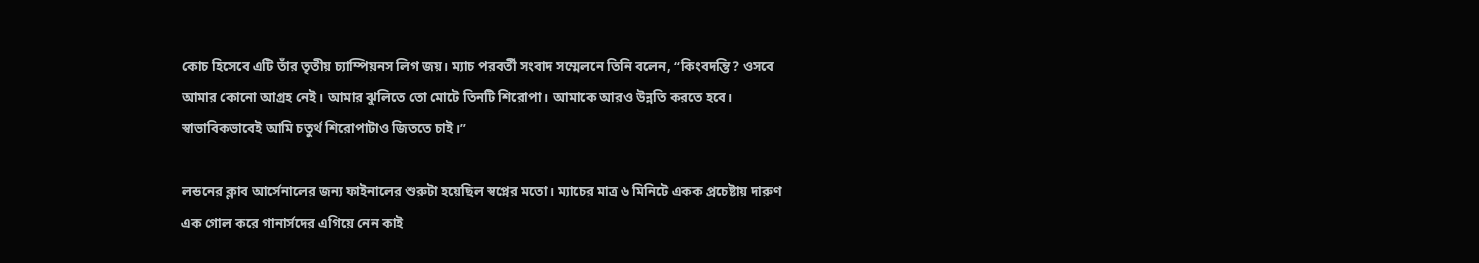কোচ হিসেবে এটি তাঁর তৃতীয় চ্যাম্পিয়নস লিগ জয়। ম্যাচ পরবর্তী সংবাদ সম্মেলনে তিনি বলেন, “কিংবদন্তি? ওসবে আমার কোনো আগ্রহ নেই। আমার ঝুলিতে তো মোটে তিনটি শিরোপা। আমাকে আরও উন্নতি করতে হবে। স্বাভাবিকভাবেই আমি চতুর্থ শিরোপাটাও জিততে চাই।”

লন্ডনের ক্লাব আর্সেনালের জন্য ফাইনালের শুরুটা হয়েছিল স্বপ্নের মতো। ম্যাচের মাত্র ৬ মিনিটে একক প্রচেষ্টায় দারুণ এক গোল করে গানার্সদের এগিয়ে নেন কাই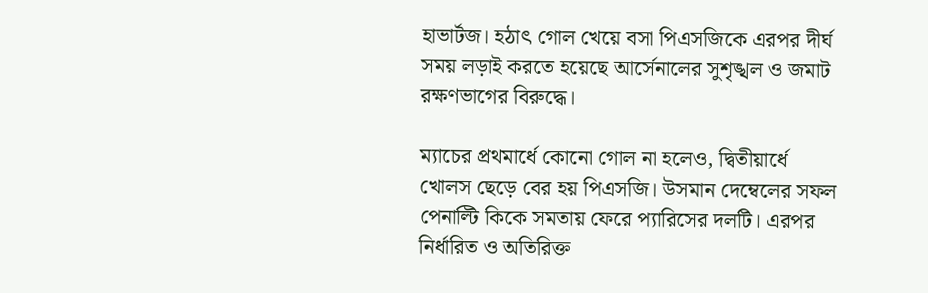হাভার্টজ। হঠাৎ গোল খেয়ে বসা পিএসজিকে এরপর দীর্ঘ সময় লড়াই করতে হয়েছে আর্সেনালের সুশৃঙ্খল ও জমাট রক্ষণভাগের বিরুদ্ধে।

ম্যাচের প্রথমার্ধে কোনো গোল না হলেও, দ্বিতীয়ার্ধে খোলস ছেড়ে বের হয় পিএসজি। উসমান দেম্বেলের সফল পেনাল্টি কিকে সমতায় ফেরে প্যারিসের দলটি। এরপর নির্ধারিত ও অতিরিক্ত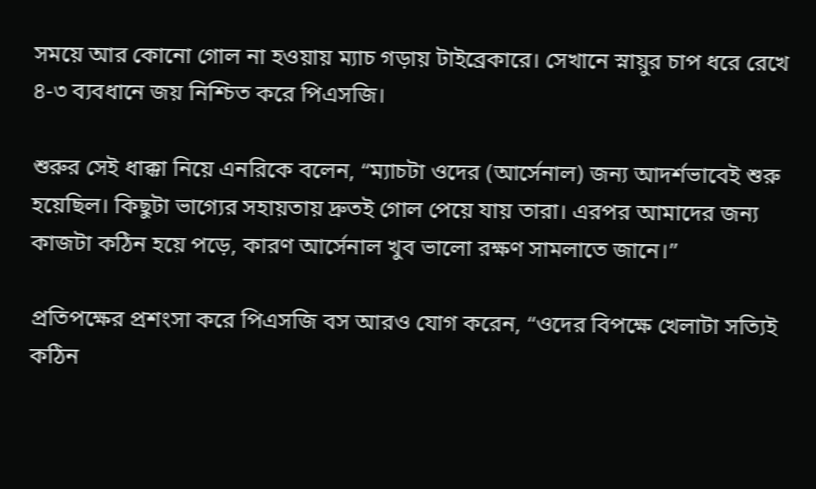সময়ে আর কোনো গোল না হওয়ায় ম্যাচ গড়ায় টাইব্রেকারে। সেখানে স্নায়ুর চাপ ধরে রেখে ৪-৩ ব্যবধানে জয় নিশ্চিত করে পিএসজি।

শুরুর সেই ধাক্কা নিয়ে এনরিকে বলেন, “ম্যাচটা ওদের (আর্সেনাল) জন্য আদর্শভাবেই শুরু হয়েছিল। কিছুটা ভাগ্যের সহায়তায় দ্রুতই গোল পেয়ে যায় তারা। এরপর আমাদের জন্য কাজটা কঠিন হয়ে পড়ে, কারণ আর্সেনাল খুব ভালো রক্ষণ সামলাতে জানে।”

প্রতিপক্ষের প্রশংসা করে পিএসজি বস আরও যোগ করেন, “ওদের বিপক্ষে খেলাটা সত্যিই কঠিন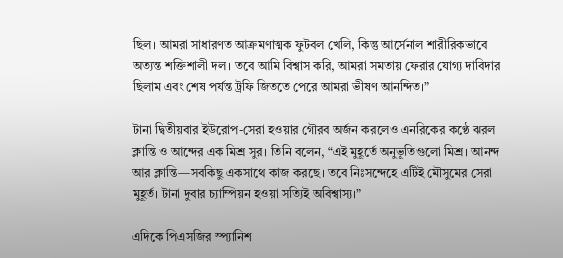ছিল। আমরা সাধারণত আক্রমণাত্মক ফুটবল খেলি, কিন্তু আর্সেনাল শারীরিকভাবে অত্যন্ত শক্তিশালী দল। তবে আমি বিশ্বাস করি, আমরা সমতায় ফেরার যোগ্য দাবিদার ছিলাম এবং শেষ পর্যন্ত ট্রফি জিততে পেরে আমরা ভীষণ আনন্দিত।”

টানা দ্বিতীয়বার ইউরোপ-সেরা হওয়ার গৌরব অর্জন করলেও এনরিকের কণ্ঠে ঝরল ক্লান্তি ও আন্দের এক মিশ্র সুর। তিনি বলেন, “এই মুহূর্তে অনুভূতিগুলো মিশ্র। আনন্দ আর ক্লান্তি—সবকিছু একসাথে কাজ করছে। তবে নিঃসন্দেহে এটিই মৌসুমের সেরা মুহূর্ত। টানা দুবার চ্যাম্পিয়ন হওয়া সত্যিই অবিশ্বাস্য।”

এদিকে পিএসজির স্প্যানিশ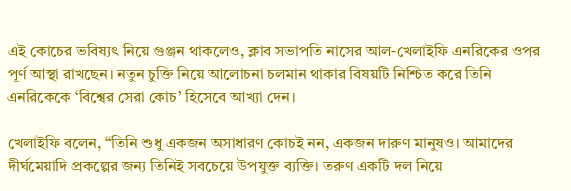এই কোচের ভবিষ্যৎ নিয়ে গুঞ্জন থাকলেও, ক্লাব সভাপতি নাসের আল-খেলাইফি এনরিকের ওপর পূর্ণ আস্থা রাখছেন। নতুন চুক্তি নিয়ে আলোচনা চলমান থাকার বিষয়টি নিশ্চিত করে তিনি এনরিকেকে ‘বিশ্বের সেরা কোচ’ হিসেবে আখ্যা দেন।

খেলাইফি বলেন, “তিনি শুধু একজন অসাধারণ কোচই নন, একজন দারুণ মানুষও। আমাদের দীর্ঘমেয়াদি প্রকল্পের জন্য তিনিই সবচেয়ে উপযুক্ত ব্যক্তি। তরুণ একটি দল নিয়ে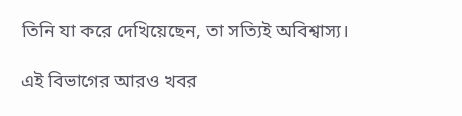তিনি যা করে দেখিয়েছেন, তা সত্যিই অবিশ্বাস্য।

এই বিভাগের আরও খবর